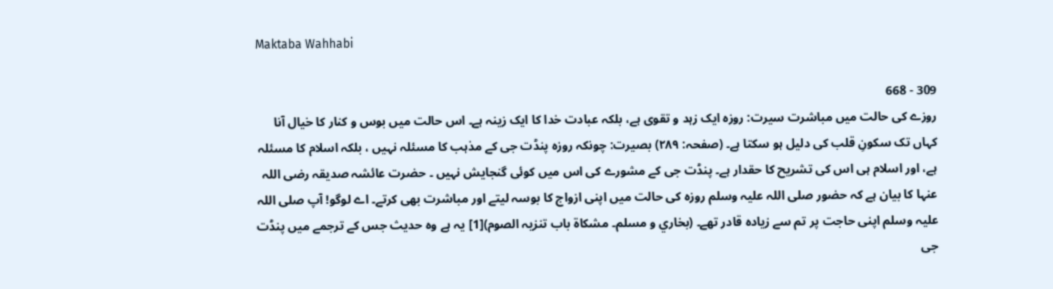Maktaba Wahhabi

309 - 668
روزے کی حالت میں مباشرت سیرت: روزہ ایک زہد و تقوی ہے، بلکہ عبادت خدا کا ایک زینہ ہے۔ اس حالت میں بوس و کنار کا خیال آنا کہاں تک سکونِ قلب کی دلیل ہو سکتا ہے۔ (صفحہ: ۲۸۹) بصیرت: چونکہ روزہ پنڈت جی کے مذہب کا مسئلہ نہیں ، بلکہ اسلام کا مسئلہ ہے، اور اسلام ہی اس کی تشریح کا حقدار ہے۔ پنڈت جی کے مشورے کی اس میں کوئی گنجایش نہیں ۔ حضرت عائشہ صدیقہ رضی اللہ عنہا کا بیان ہے کہ حضور صلی اللہ علیہ وسلم روزہ کی حالت میں اپنی ازواج کا بوسہ لیتے اور مباشرت بھی کرتے۔ اے لوگو! آپ صلی اللہ علیہ وسلم اپنی حاجت پر تم سے زیادہ قادر تھے۔ (بخاري و مسلم۔ مشکاۃ باب تنزیہ الصوم)[1] یہ ہے وہ حدیث جس کے ترجمے میں پنڈت جی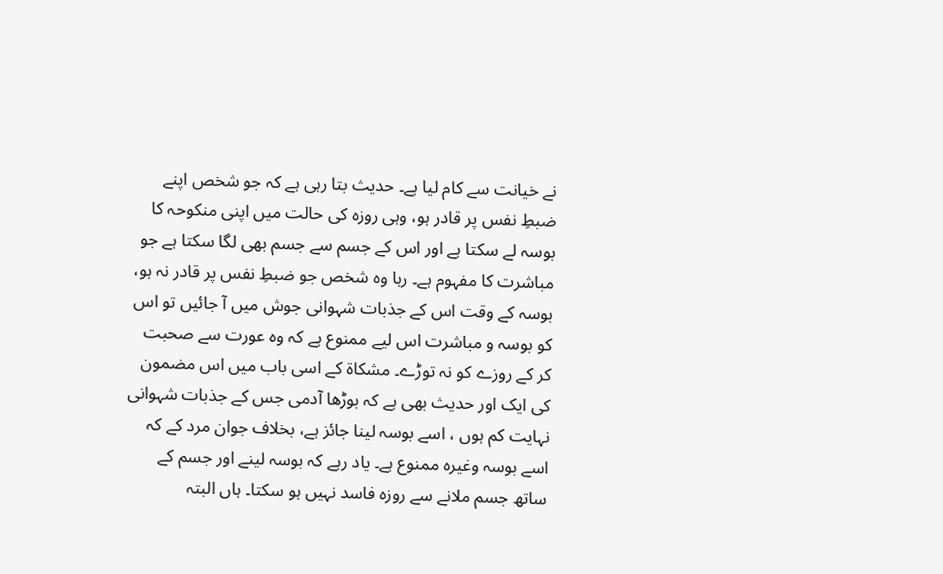نے خیانت سے کام لیا ہے۔ حدیث بتا رہی ہے کہ جو شخص اپنے ضبطِ نفس پر قادر ہو، وہی روزہ کی حالت میں اپنی منکوحہ کا بوسہ لے سکتا ہے اور اس کے جسم سے جسم بھی لگا سکتا ہے جو مباشرت کا مفہوم ہے۔ رہا وہ شخص جو ضبطِ نفس پر قادر نہ ہو، بوسہ کے وقت اس کے جذبات شہوانی جوش میں آ جائیں تو اس کو بوسہ و مباشرت اس لیے ممنوع ہے کہ وہ عورت سے صحبت کر کے روزے کو نہ توڑے۔ مشکاۃ کے اسی باب میں اس مضمون کی ایک اور حدیث بھی ہے کہ بوڑھا آدمی جس کے جذبات شہوانی نہایت کم ہوں ، اسے بوسہ لینا جائز ہے، بخلاف جوان مرد کے کہ اسے بوسہ وغیرہ ممنوع ہے۔ یاد رہے کہ بوسہ لینے اور جسم کے ساتھ جسم ملانے سے روزہ فاسد نہیں ہو سکتا۔ ہاں البتہ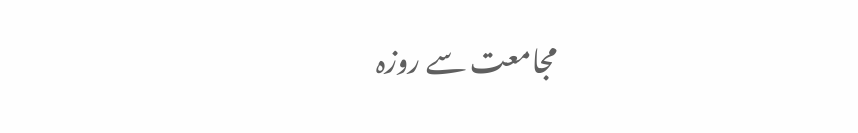مجامعت سے روزہ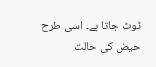ٹوٹ جاتا ہے۔ اسی طرح حیض کی حالت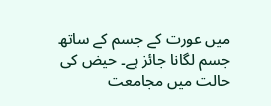میں عورت کے جسم کے ساتھ جسم لگانا جائز ہے۔ حیض کی حالت میں مجامعت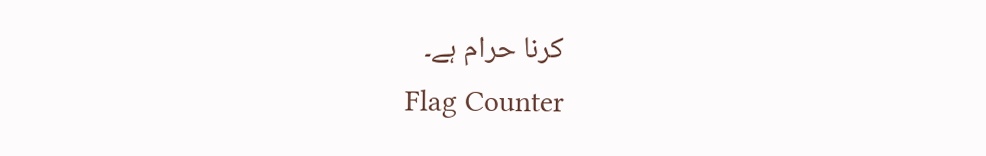کرنا حرام ہے۔
Flag Counter